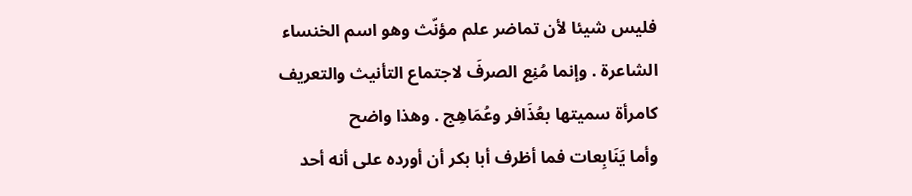فليس شيئا لأن تماضر علم مؤنّث وهو اسم الخنساء الشاعرة . وإنما مُنِع الصرفَ لاجتماع التأنيث والتعريف كامرأة سميتها بعُذَافر وعُمَاهِج . وهذا واضح
وأما يَنَابِعات فما أظرف أبا بكر أن أورده على أنه أحد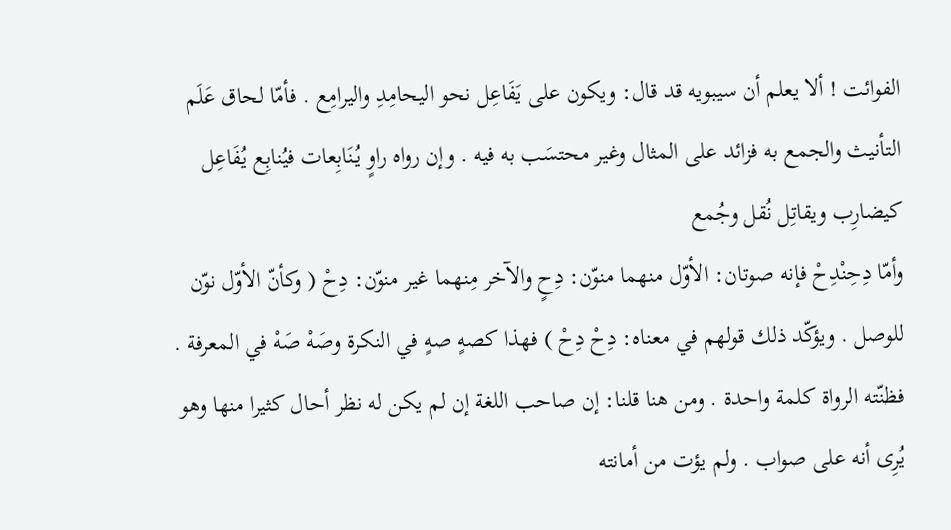الفوائت ! ألا يعلم أن سيبويه قد قال: ويكون على يَفَاعِل نحو اليحامِدِ واليرامِع . فأمّا لحاق عَلَم التأنيث والجمع به فزائد على المثال وغير محتسَب به فيه . وإن رواه راوٍ يُنَابِعات فيُنابِع يُفَاعِل كيضارِب ويقاتِل نُقل وجُمع
وأمّا دِحِنْدِحْ فإنه صوتان: الأوّل منهما منوّن: دِحٍ والآخر مِنهما غير منوّن: دِحْ ( وكأنّ الأوّل نوّن للوصل . ويؤكّد ذلك قولهم في معناه: دِحْ دِحْ ) فهذا كصهٍ صهٍ في النكرة وصَهْ صَهْ في المعرفة . فظنّته الرواة كلمة واحدة . ومن هنا قلنا: إن صاحب اللغة إن لم يكن له نظر أحال كثيرا منها وهو يُرِى أنه على صواب . ولم يؤت من أمانته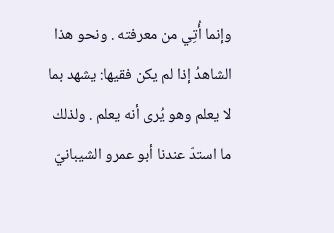وإنما أُتِي من معرفته . ونحو هذا الشاهدُ إذا لم يكن فقيها: يشهد بما لا يعلم وهو يُرى أنه يعلم . ولذلك ما استدّ عندنا أبو عمرو الشيبانيّ